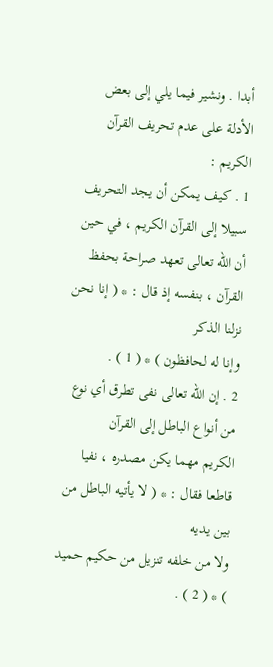أبدا . ونشير فيما يلي إلى بعض الأدلة على عدم تحريف القرآن الكريم :
1 . كيف يمكن أن يجد التحريف سبيلا إلى القرآن الكريم ، في حين
أن الله تعالى تعهد صراحة بحفظ القرآن ، بنفسه إذ قال : * ( إنا نحن نزلنا الذكر
وإنا له لحافظون ) * ( 1 ) .
2 . إن الله تعالى نفى تطرق أي نوع من أنواع الباطل إلى القرآن
الكريم مهما يكن مصدره ، نفيا قاطعا فقال : * ( لا يأتيه الباطل من بين يديه
ولا من خلفه تنزيل من حكيم حميد ) * ( 2 ) .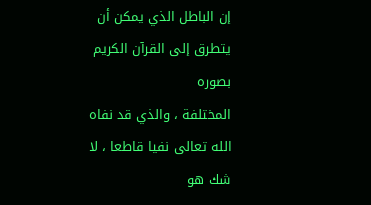إن الباطل الذي يمكن أن يتطرق إلى القرآن الكريم بصوره
المختلفة ، والذي قد نفاه الله تعالى نفيا قاطعا ، لا شك هو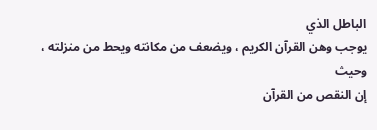الباطل الذي
يوجب وهن القرآن الكريم ، ويضعف من مكانته ويحط من منزلته ، وحيث
إن النقص من القرآن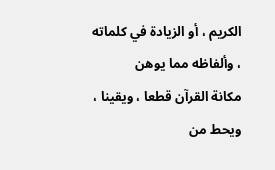الكريم ، أو الزيادة في كلماته ، وألفاظه مما يوهن
مكانة القرآن قطعا ، ويقينا ، ويحط من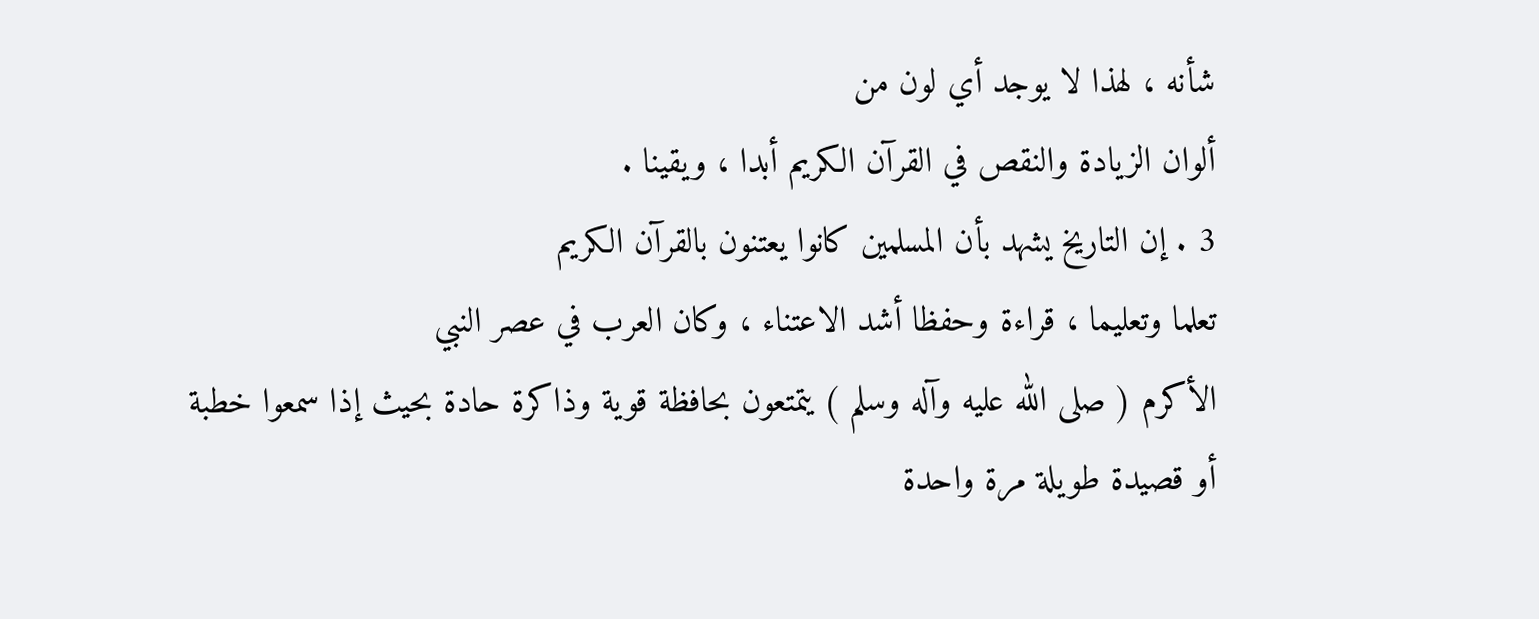شأنه ، لهذا لا يوجد أي لون من
ألوان الزيادة والنقص في القرآن الكريم أبدا ، ويقينا .
3 . إن التاريخ يشهد بأن المسلمين كانوا يعتنون بالقرآن الكريم
تعلما وتعليما ، قراءة وحفظا أشد الاعتناء ، وكان العرب في عصر النبي
الأكرم ( صلى الله عليه وآله وسلم ) يتمتعون بحافظة قوية وذاكرة حادة بحيث إذا سمعوا خطبة
أو قصيدة طويلة مرة واحدة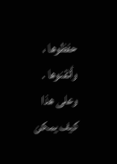حفظوها ، وأتقنوها .
وعلى هذا كيف يمكن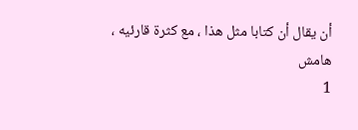أن يقال أن كتابا مثل هذا ، مع كثرة قارئيه ،
هامش
1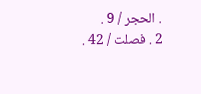. الحجر / 9 .
2 . فصلت / 42 .